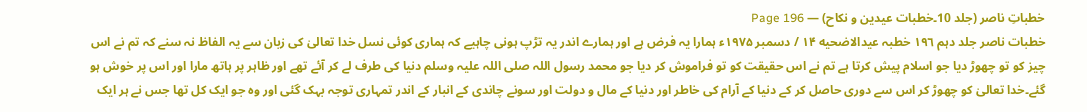خطباتِ ناصر (جلد 10۔خطبات عیدین و نکاح) — Page 196
خطبات ناصر جلد دہم ١٩٦ خطبہ عیدالاضحیه ۱۴ / دسمبر ۱۹۷۵ء ہمارا یہ فرض ہے اور ہمارے اندر یہ تڑپ ہونی چاہیے کہ ہماری کوئی نسل خدا تعالیٰ کی زبان سے یہ الفاظ نہ سنے کہ تم نے اس چیز کو تو چھوڑ دیا جو اسلام پیش کرتا ہے تم نے اس حقیقت کو تو فراموش کر دیا جو محمد رسول اللہ صلی اللہ علیہ وسلم دنیا کی طرف لے کر آئے تھے اور ظاہر پر ہاتھ مارا اور اس پر خوش ہو گئے۔خدا تعالیٰ کو چھوڑ کر اس سے دوری حاصل کر کے دنیا کے آرام کی خاطر اور دنیا کے مال و دولت اور سونے چاندی کے انبار کے اندر تمہاری توجہ بہک گئی اور وہ جو ایک کل تھا جس نے ہر ایک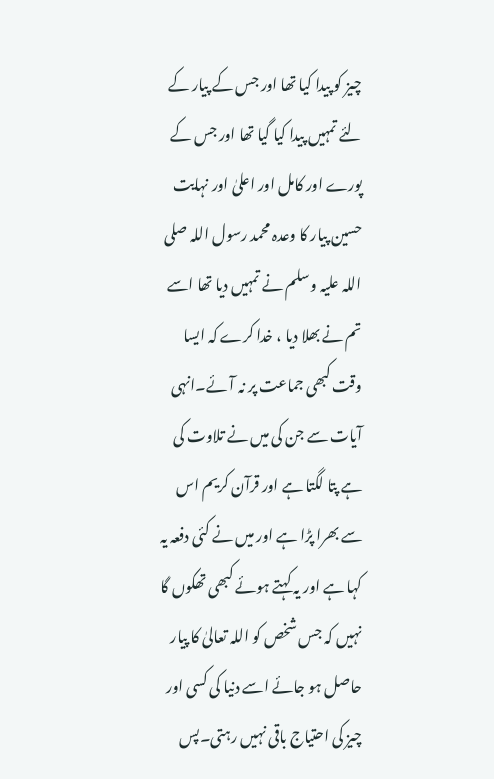چیز کو پیدا کیا تھا اور جس کے پیار کے لئے تمہیں پیدا کیا گیا تھا اور جس کے پورے اور کامل اور اعلیٰ اور نہایت حسین پیار کا وعدہ محمد رسول اللہ صلی اللہ علیہ وسلم نے تمہیں دیا تھا اسے تم نے بھلا دیا ، خدا کرے کہ ایسا وقت کبھی جماعت پر نہ آئے۔انہی آیات سے جن کی میں نے تلاوت کی ہے پتا لگتا ہے اور قرآن کریم اس سے بھرا پڑا ہے اور میں نے کئی دفعہ یہ کہا ہے اور یہ کہتے ہوئے کبھی تھکوں گا نہیں کہ جس شخص کو اللہ تعالیٰ کا پیار حاصل ہو جائے اسے دنیا کی کسی اور چیز کی احتیاج باقی نہیں رہتی۔پس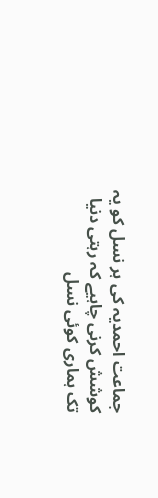جماعت احمدیہ کی ہر نسل کو یہ کوشش کرنی چاہیے کہ رہتی دنیا تک ہماری کوئی نسل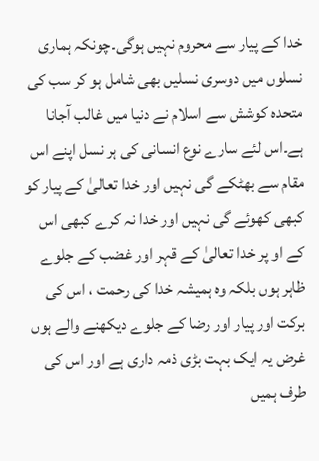خدا کے پیار سے محروم نہیں ہوگی۔چونکہ ہماری نسلوں میں دوسری نسلیں بھی شامل ہو کر سب کی متحدہ کوشش سے اسلام نے دنیا میں غالب آجانا ہے۔اس لئے سارے نوع انسانی کی ہر نسل اپنے اس مقام سے بھٹکے گی نہیں اور خدا تعالیٰ کے پیار کو کبھی کھوئے گی نہیں اور خدا نہ کرے کبھی اس کے او پر خدا تعالیٰ کے قہر اور غضب کے جلوے ظاہر ہوں بلکہ وہ ہمیشہ خدا کی رحمت ، اس کی برکت اور پیار اور رضا کے جلوے دیکھنے والے ہوں غرض یہ ایک بہت بڑی ذمہ داری ہے اور اس کی طرف ہمیں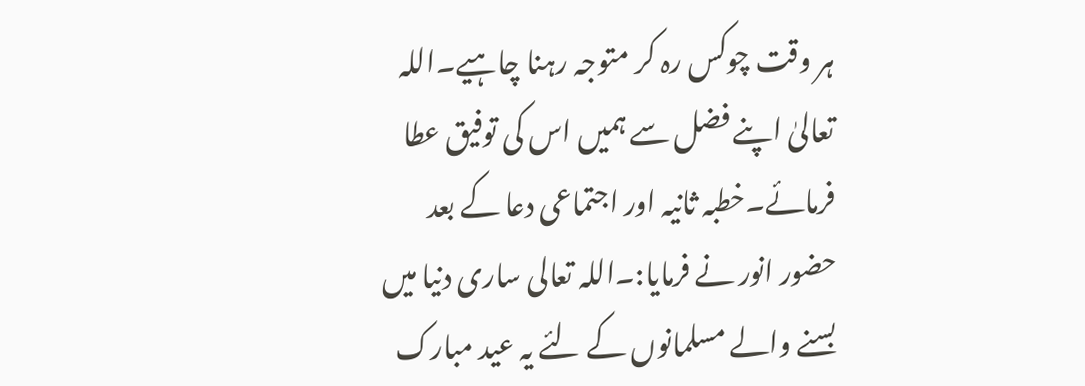ہر وقت چوکس رہ کر متوجہ رہنا چاہیے۔اللہ تعالیٰ اپنے فضل سے ہمیں اس کی توفیق عطا فرمائے۔خطبہ ثانیہ اور اجتماعی دعا کے بعد حضور انور نے فرمایا:۔اللہ تعالی ساری دنیا میں بسنے والے مسلمانوں کے لئے یہ عید مبارک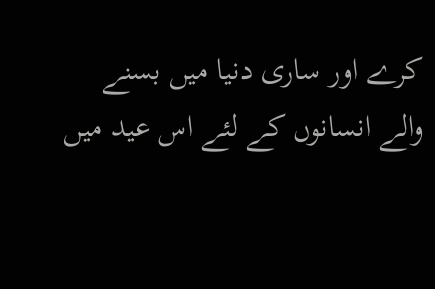کرے اور ساری دنیا میں بسنے والے انسانوں کے لئے اس عید میں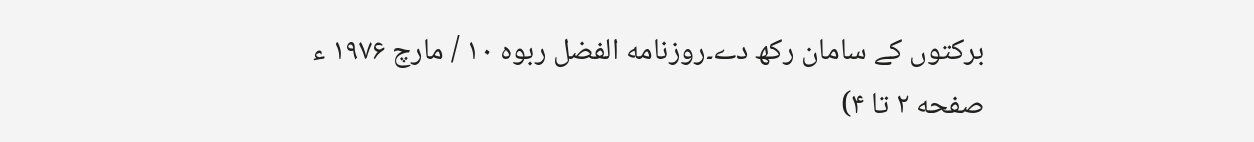برکتوں کے سامان رکھ دے۔روزنامه الفضل ربوه ۱۰ / مارچ ۱۹۷۶ ء صفحه ۲ تا ۴)